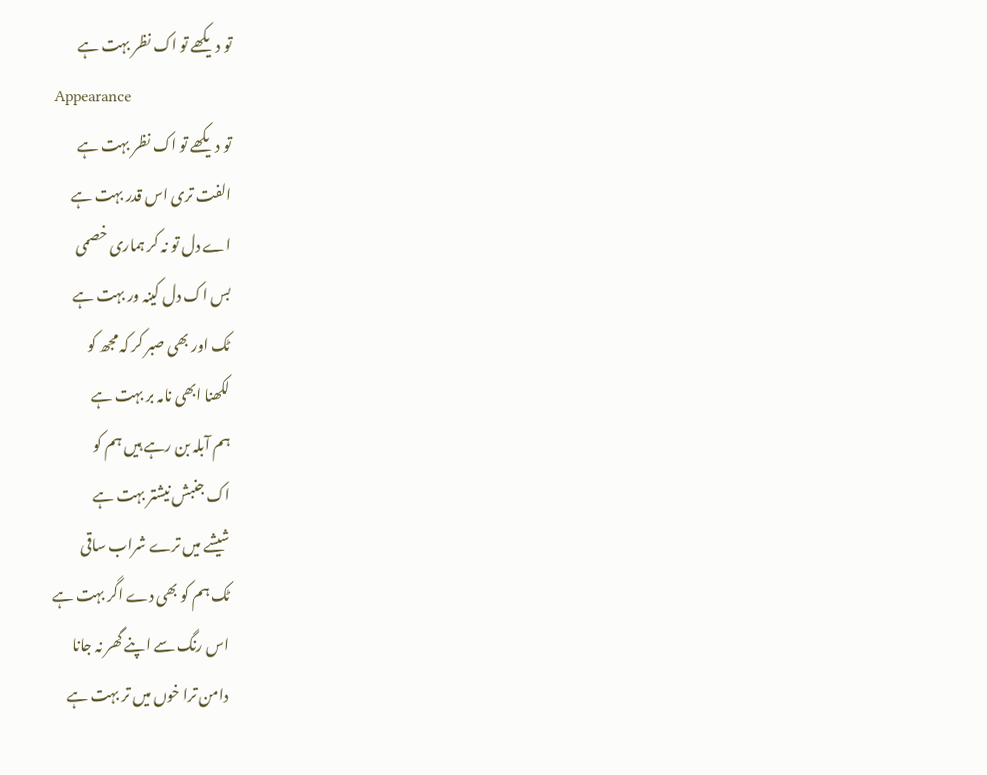تو دیکھے تو اک نظر بہت ہے
Appearance
تو دیکھے تو اک نظر بہت ہے
الفت تری اس قدر بہت ہے
اے دل تو نہ کر ہماری خصمی
بس اک دل کینہ ور بہت ہے
ٹک اور بھی صبر کر کہ مجھ کو
لکھنا ابھی نامہ بر بہت ہے
ہم آبلہ بن رہے ہیں ہم کو
اک جنبش نیشتر بہت ہے
شیشے میں ترے شراب ساقی
ٹک ہم کو بھی دے اگر بہت ہے
اس رنگ سے اپنے گھر نہ جانا
دامن ترا خوں میں تر بہت ہے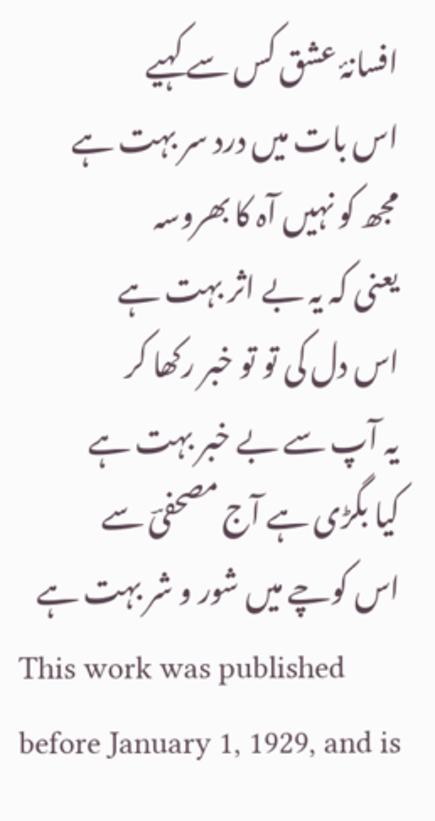افسانۂ عشق کس سے کہیے
اس بات میں درد سر بہت ہے
مجھ کو نہیں آہ کا بھروسہ
یعنی کہ یہ بے اثر بہت ہے
اس دل کی تو تو خبر رکھا کر
یہ آپ سے بے خبر بہت ہے
کیا بگڑی ہے آج مصحفیؔ سے
اس کوچے میں شور و شر بہت ہے
This work was published before January 1, 1929, and is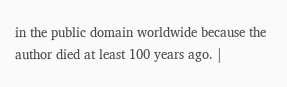in the public domain worldwide because the author died at least 100 years ago. |